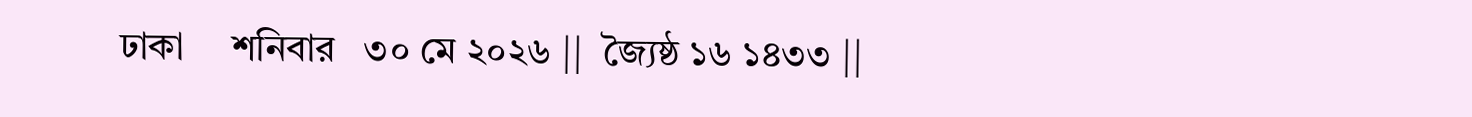ঢাকা     শনিবার   ৩০ মে ২০২৬ ||  জ্যৈষ্ঠ ১৬ ১৪৩৩ ||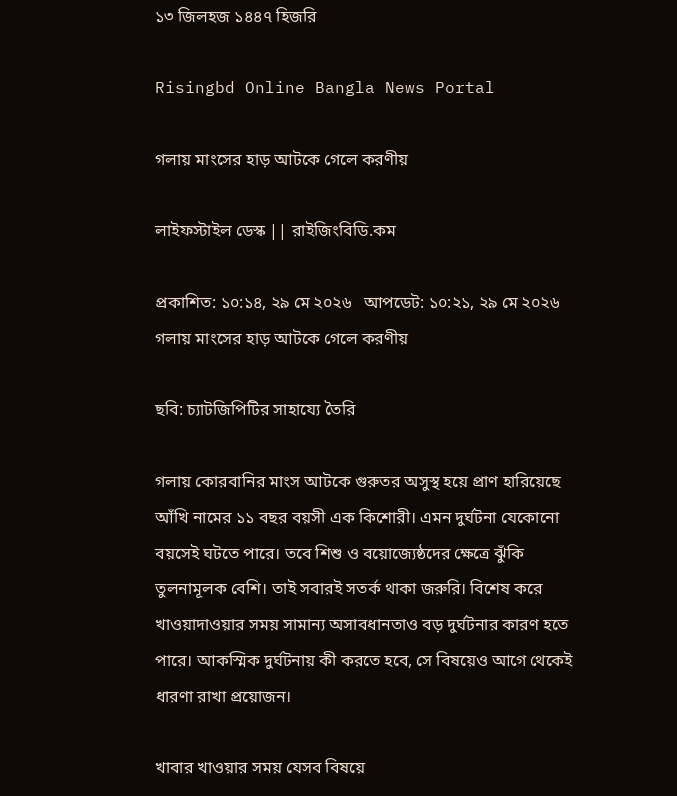১৩ জিলহজ ১৪৪৭ হিজরি

Risingbd Online Bangla News Portal

গলায় মাংসের হাড় আটকে গেলে করণীয়

লাইফস্টাইল ডেস্ক || রাইজিংবিডি.কম

প্রকাশিত: ১০:১৪, ২৯ মে ২০২৬   আপডেট: ১০:২১, ২৯ মে ২০২৬
গলায় মাংসের হাড় আটকে গেলে করণীয়

ছবি: চ্যাটজিপিটির সাহায্যে তৈরি

গলায় কোরবানির মাংস আটকে গুরুতর অসুস্থ হয়ে প্রাণ হারিয়েছে আঁখি নামের ১১ বছর বয়সী এক কিশোরী। এমন দুর্ঘটনা যেকোনো বয়সেই ঘটতে পারে। তবে শিশু ও বয়োজ্যেষ্ঠদের ক্ষেত্রে ঝুঁকি তুলনামূলক বেশি। তাই সবারই সতর্ক থাকা জরুরি। বিশেষ করে খাওয়াদাওয়ার সময় সামান্য অসাবধানতাও বড় দুর্ঘটনার কারণ হতে পারে। আকস্মিক দুর্ঘটনায় কী করতে হবে, সে বিষয়েও আগে থেকেই ধারণা রাখা প্রয়োজন।

খাবার খাওয়ার সময় যেসব বিষয়ে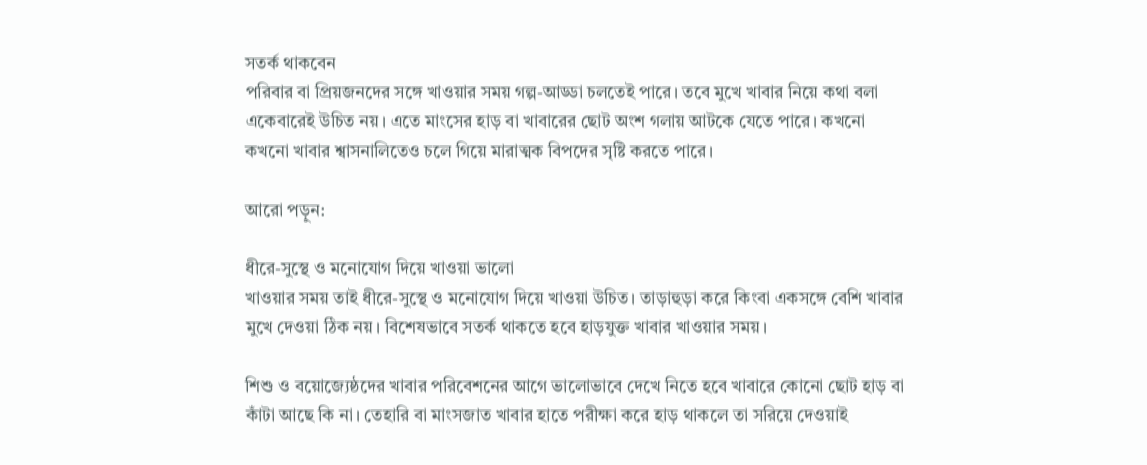সতর্ক থাকবেন
পরিবার বা প্রিয়জনদের সঙ্গে খাওয়ার সময় গল্প-আড্ডা চলতেই পারে। তবে মুখে খাবার নিয়ে কথা বলা একেবারেই উচিত নয়। এতে মাংসের হাড় বা খাবারের ছোট অংশ গলায় আটকে যেতে পারে। কখনো কখনো খাবার শ্বাসনালিতেও চলে গিয়ে মারাত্মক বিপদের সৃষ্টি করতে পারে।

আরো পড়ুন:

ধীরে-সুস্থে ও মনোযোগ দিয়ে খাওয়া ভালো
খাওয়ার সময় তাই ধীরে-সুস্থে ও মনোযোগ দিয়ে খাওয়া উচিত। তাড়াহুড়া করে কিংবা একসঙ্গে বেশি খাবার মুখে দেওয়া ঠিক নয়। বিশেষভাবে সতর্ক থাকতে হবে হাড়যুক্ত খাবার খাওয়ার সময়।

শিশু ও বয়োজ্যেষ্ঠদের খাবার পরিবেশনের আগে ভালোভাবে দেখে নিতে হবে খাবারে কোনো ছোট হাড় বা কাঁটা আছে কি না। তেহারি বা মাংসজাত খাবার হাতে পরীক্ষা করে হাড় থাকলে তা সরিয়ে দেওয়াই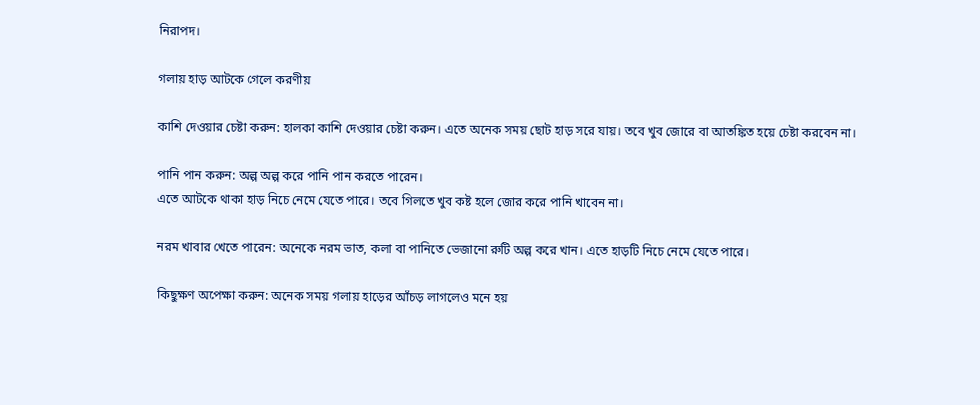নিরাপদ।

গলায় হাড় আটকে গেলে করণীয়

কাশি দেওয়ার চেষ্টা করুন: হালকা কাশি দেওয়ার চেষ্টা করুন। এতে অনেক সময় ছোট হাড় সরে যায়। তবে খুব জোরে বা আতঙ্কিত হয়ে চেষ্টা করবেন না।

পানি পান করুন: অল্প অল্প করে পানি পান করতে পারেন।
এতে আটকে থাকা হাড় নিচে নেমে যেতে পারে। তবে গিলতে খুব কষ্ট হলে জোর করে পানি খাবেন না।

নরম খাবার খেতে পারেন: অনেকে নরম ভাত, কলা বা পানিতে ভেজানো রুটি অল্প করে খান। এতে হাড়টি নিচে নেমে যেতে পারে।

কিছুক্ষণ অপেক্ষা করুন: অনেক সময় গলায় হাড়ের আঁচড় লাগলেও মনে হয়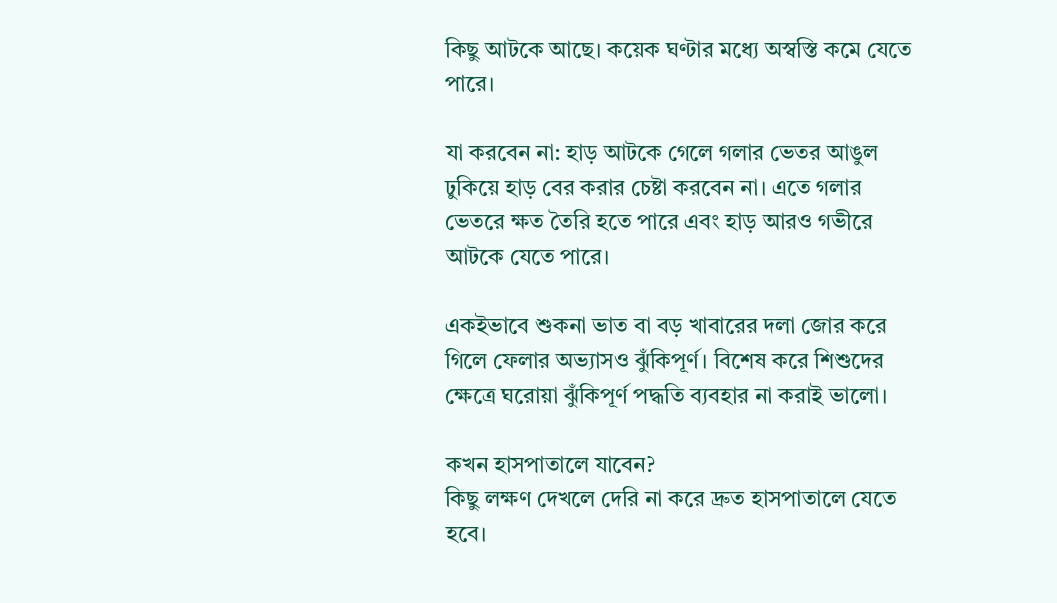কিছু আটকে আছে। কয়েক ঘণ্টার মধ্যে অস্বস্তি কমে যেতে পারে।

যা করবেন না: হাড় আটকে গেলে গলার ভেতর আঙুল ঢুকিয়ে হাড় বের করার চেষ্টা করবেন না। এতে গলার ভেতরে ক্ষত তৈরি হতে পারে এবং হাড় আরও গভীরে আটকে যেতে পারে।

একইভাবে শুকনা ভাত বা বড় খাবারের দলা জোর করে গিলে ফেলার অভ্যাসও ঝুঁকিপূর্ণ। বিশেষ করে শিশুদের ক্ষেত্রে ঘরোয়া ঝুঁকিপূর্ণ পদ্ধতি ব্যবহার না করাই ভালো।

কখন হাসপাতালে যাবেন?
কিছু লক্ষণ দেখলে দেরি না করে দ্রুত হাসপাতালে যেতে হবে।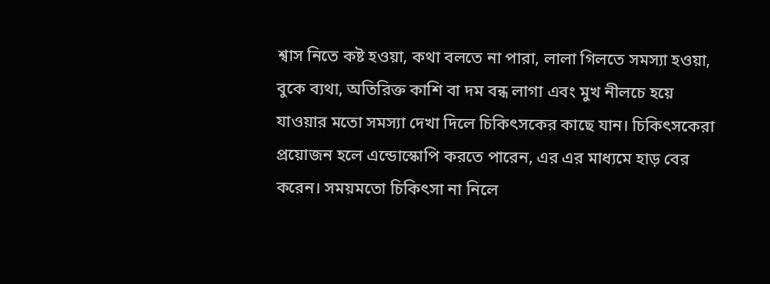শ্বাস নিতে কষ্ট হওয়া, কথা বলতে না পারা, লালা গিলতে সমস্যা হওয়া, বুকে ব্যথা, অতিরিক্ত কাশি বা দম বন্ধ লাগা এবং মুখ নীলচে হয়ে যাওয়ার মতো সমস্যা দেখা দিলে চিকিৎসকের কাছে যান। চিকিৎসকেরা প্রয়োজন হলে এন্ডোস্কোপি করতে পারেন, এর এর মাধ্যমে হাড় বের করেন। সময়মতো চিকিৎসা না নিলে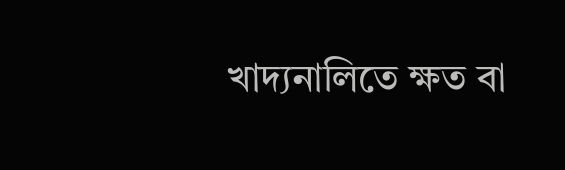খাদ্যনালিতে ক্ষত বা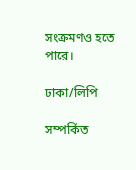সংক্রমণও হতে পারে।

ঢাকা/লিপি

সম্পর্কিত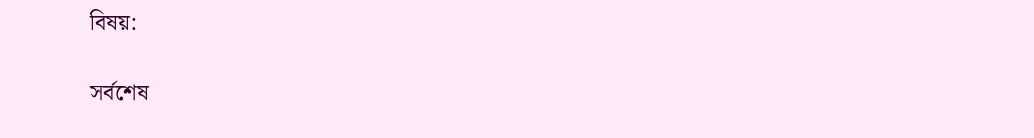বিষয়:

সর্বশেষ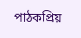পাঠকপ্রিয়